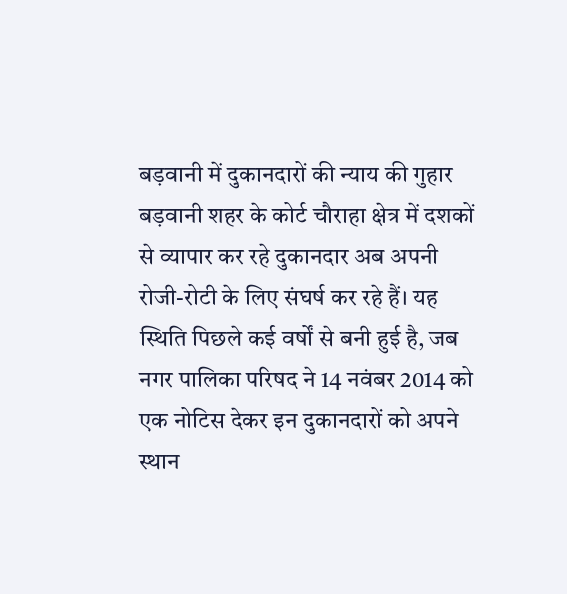बड़वानी में दुकानदारों की न्याय की गुहार
बड़वानी शहर के कोर्ट चौराहा क्षेत्र में दशकों से व्यापार कर रहे दुकानदार अब अपनी रोजी-रोटी के लिए संघर्ष कर रहे हैं। यह स्थिति पिछले कई वर्षों से बनी हुई है, जब नगर पालिका परिषद ने 14 नवंबर 2014 को एक नोटिस देकर इन दुकानदारों को अपने स्थान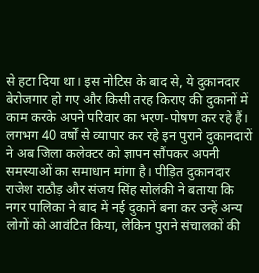से हटा दिया था। इस नोटिस के बाद से, ये दुकानदार बेरोजगार हो गए और किसी तरह किराए की दुकानों में काम करके अपने परिवार का भरण-पोषण कर रहे हैं।
लगभग 40 वर्षों से व्यापार कर रहे इन पुराने दुकानदारों ने अब जिला कलेक्टर को ज्ञापन सौंपकर अपनी समस्याओं का समाधान मांगा है। पीड़ित दुकानदार राजेश राठौड़ और संजय सिंह सोलंकी ने बताया कि नगर पालिका ने बाद में नई दुकानें बना कर उन्हें अन्य लोगों को आवंटित किया, लेकिन पुराने संचालकों की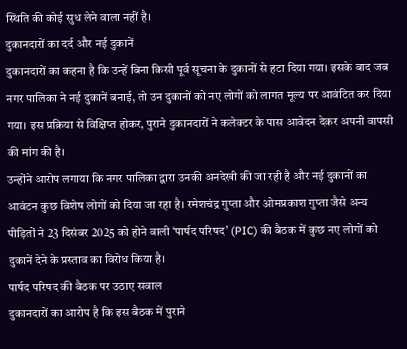स्थिति की कोई सुध लेने वाला नहीं है।
दुकानदारों का दर्द और नई दुकानें
दुकानदारों का कहना है कि उन्हें बिना किसी पूर्व सूचना के दुकानों से हटा दिया गया। इसके बाद जब नगर पालिका ने नई दुकानें बनाई, तो उन दुकानों को नए लोगों को लागत मूल्य पर आवंटित कर दिया गया। इस प्रक्रिया से विक्षिप्त होकर, पुराने दुकानदारों ने कलेक्टर के पास आवेदन देकर अपनी वापसी की मांग की है।
उन्होंने आरोप लगाया कि नगर पालिका द्वारा उनकी अनदेखी की जा रही है और नई दुकानों का आवंटन कुछ विशेष लोगों को दिया जा रहा है। रमेशचंद्र गुप्ता और ओमप्रकाश गुप्ता जैसे अन्य पीड़ितों ने 23 दिसंबर 2025 को होने वाली ‘पार्षद परिषद’ (PIC) की बैठक में कुछ नए लोगों को दुकानें देने के प्रस्ताव का विरोध किया है।
पार्षद परिषद की बैठक पर उठाए सवाल
दुकानदारों का आरोप है कि इस बैठक में पुराने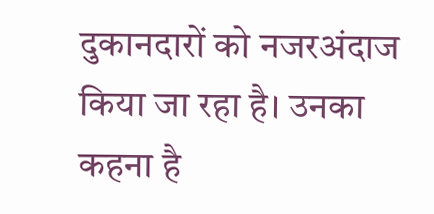दुकानदारों को नजरअंदाज किया जा रहा है। उनका कहना है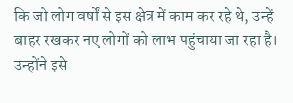कि जो लोग वर्षों से इस क्षेत्र में काम कर रहे थे, उन्हें बाहर रखकर नए लोगों को लाभ पहुंचाया जा रहा है। उन्होंने इसे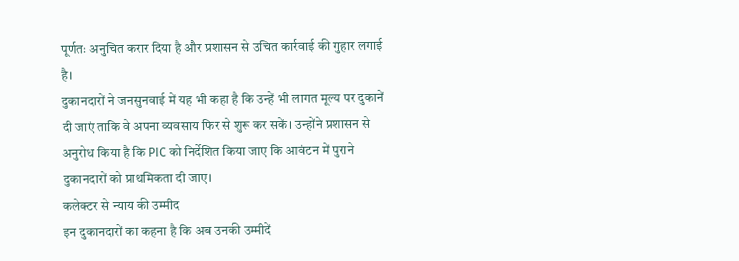पूर्णतः अनुचित करार दिया है और प्रशासन से उचित कार्रवाई की गुहार लगाई है।
दुकानदारों ने जनसुनवाई में यह भी कहा है कि उन्हें भी लागत मूल्य पर दुकानें दी जाएं ताकि वे अपना व्यवसाय फिर से शुरू कर सकें। उन्होंने प्रशासन से अनुरोध किया है कि PIC को निर्देशित किया जाए कि आवंटन में पुराने दुकानदारों को प्राथमिकता दी जाए।
कलेक्टर से न्याय की उम्मीद
इन दुकानदारों का कहना है कि अब उनकी उम्मीदें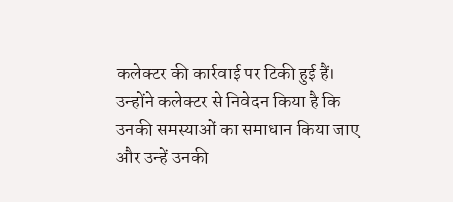कलेक्टर की कार्रवाई पर टिकी हुई हैं। उन्होंने कलेक्टर से निवेदन किया है कि उनकी समस्याओं का समाधान किया जाए और उन्हें उनकी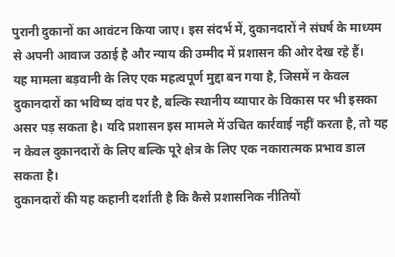पुरानी दुकानों का आवंटन किया जाए। इस संदर्भ में, दुकानदारों ने संघर्ष के माध्यम से अपनी आवाज उठाई है और न्याय की उम्मीद में प्रशासन की ओर देख रहे हैं।
यह मामला बड़वानी के लिए एक महत्वपूर्ण मुद्दा बन गया है, जिसमें न केवल दुकानदारों का भविष्य दांव पर है, बल्कि स्थानीय व्यापार के विकास पर भी इसका असर पड़ सकता है। यदि प्रशासन इस मामले में उचित कार्रवाई नहीं करता है, तो यह न केवल दुकानदारों के लिए बल्कि पूरे क्षेत्र के लिए एक नकारात्मक प्रभाव डाल सकता है।
दुकानदारों की यह कहानी दर्शाती है कि कैसे प्रशासनिक नीतियों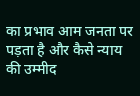का प्रभाव आम जनता पर पड़ता है और कैसे न्याय की उम्मीद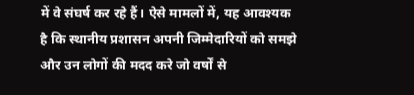में वे संघर्ष कर रहे हैं। ऐसे मामलों में, यह आवश्यक है कि स्थानीय प्रशासन अपनी जिम्मेदारियों को समझे और उन लोगों की मदद करे जो वर्षों से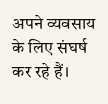अपने व्यवसाय के लिए संघर्ष कर रहे हैं।